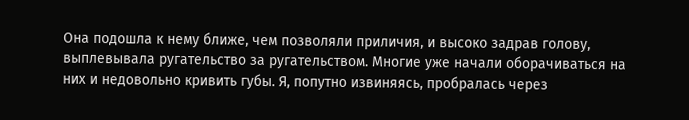Она подошла к нему ближе, чем позволяли приличия, и высоко задрав голову, выплевывала ругательство за ругательством. Многие уже начали оборачиваться на них и недовольно кривить губы. Я, попутно извиняясь, пробралась через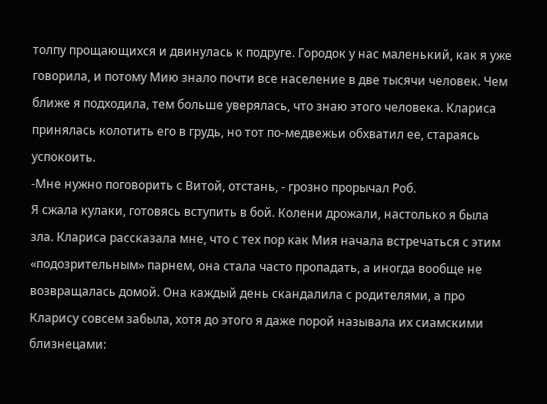толпу прощающихся и двинулась к подруге. Городок у нас маленький, как я уже говорила, и потому Мию знало почти все население в две тысячи человек. Чем ближе я подходила, тем больше уверялась, что знаю этого человека. Клариса принялась колотить его в грудь, но тот по-медвежьи обхватил ее, стараясь успокоить.
-Мне нужно поговорить с Витой, отстань, - грозно прорычал Роб.
Я сжала кулаки, готовясь вступить в бой. Колени дрожали, настолько я была зла. Клариса рассказала мне, что с тех пор как Мия начала встречаться с этим «подозрительным» парнем, она стала часто пропадать, а иногда вообще не возвращалась домой. Она каждый день скандалила с родителями, а про Кларису совсем забыла, хотя до этого я даже порой называла их сиамскими близнецами: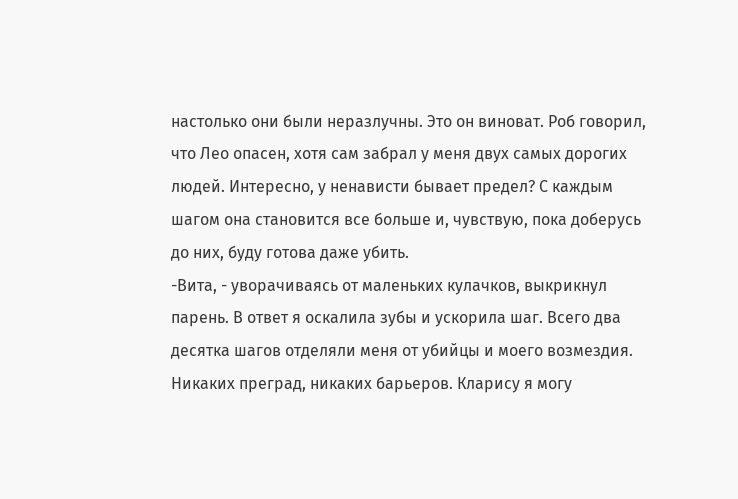настолько они были неразлучны. Это он виноват. Роб говорил, что Лео опасен, хотя сам забрал у меня двух самых дорогих людей. Интересно, у ненависти бывает предел? С каждым шагом она становится все больше и, чувствую, пока доберусь до них, буду готова даже убить.
-Вита, - уворачиваясь от маленьких кулачков, выкрикнул парень. В ответ я оскалила зубы и ускорила шаг. Всего два десятка шагов отделяли меня от убийцы и моего возмездия. Никаких преград, никаких барьеров. Кларису я могу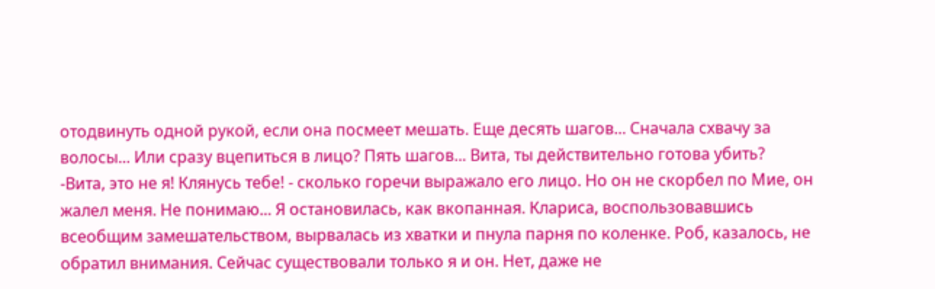отодвинуть одной рукой, если она посмеет мешать. Еще десять шагов... Сначала схвачу за волосы... Или сразу вцепиться в лицо? Пять шагов... Вита, ты действительно готова убить?
-Вита, это не я! Клянусь тебе! - сколько горечи выражало его лицо. Но он не скорбел по Мие, он жалел меня. Не понимаю... Я остановилась, как вкопанная. Клариса, воспользовавшись всеобщим замешательством, вырвалась из хватки и пнула парня по коленке. Роб, казалось, не обратил внимания. Сейчас существовали только я и он. Нет, даже не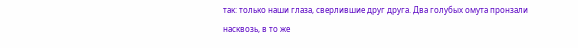так: только наши глаза, сверлившие друг друга. Два голубых омута пронзали насквозь, в то же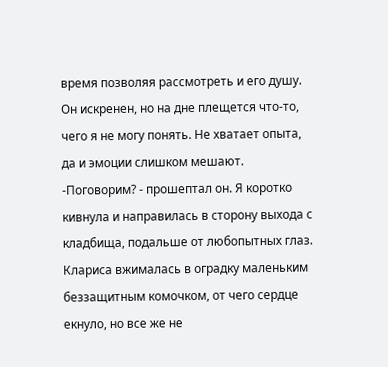время позволяя рассмотреть и его душу. Он искренен, но на дне плещется что-то, чего я не могу понять. Не хватает опыта, да и эмоции слишком мешают.
-Поговорим? - прошептал он. Я коротко кивнула и направилась в сторону выхода с кладбища, подальше от любопытных глаз. Клариса вжималась в оградку маленьким беззащитным комочком, от чего сердце екнуло, но все же не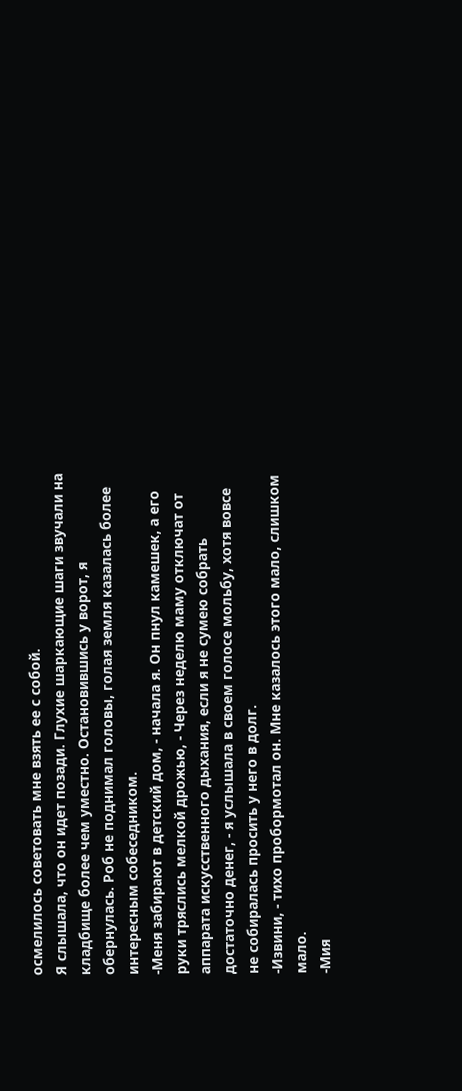осмелилось советовать мне взять ее с собой.
Я слышала, что он идет позади. Глухие шаркающие шаги звучали на кладбище более чем уместно. Остановившись у ворот, я обернулась. Роб не поднимал головы, голая земля казалась более интересным собеседником.
-Меня забирают в детский дом, - начала я. Он пнул камешек, а его руки тряслись мелкой дрожью, - Через неделю маму отключат от аппарата искусственного дыхания, если я не сумею собрать достаточно денег, - я услышала в своем голосе мольбу, хотя вовсе не собиралась просить у него в долг.
-Извини, - тихо пробормотал он. Мне казалось этого мало, слишком мало.
-Мия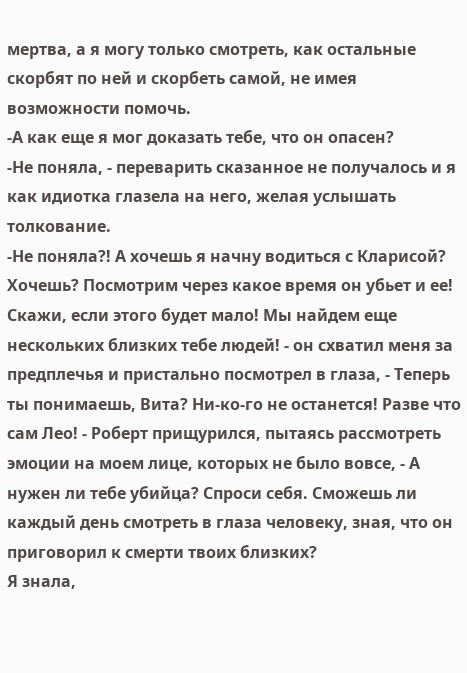мертва, а я могу только смотреть, как остальные скорбят по ней и скорбеть самой, не имея возможности помочь.
-А как еще я мог доказать тебе, что он опасен?
-Не поняла, - переварить сказанное не получалось и я как идиотка глазела на него, желая услышать толкование.
-Не поняла?! А хочешь я начну водиться с Кларисой? Хочешь? Посмотрим через какое время он убьет и ее! Скажи, если этого будет мало! Мы найдем еще нескольких близких тебе людей! - он схватил меня за предплечья и пристально посмотрел в глаза, - Теперь ты понимаешь, Вита? Ни-ко-го не останется! Разве что сам Лео! - Роберт прищурился, пытаясь рассмотреть эмоции на моем лице, которых не было вовсе, - А нужен ли тебе убийца? Спроси себя. Сможешь ли каждый день смотреть в глаза человеку, зная, что он приговорил к смерти твоих близких?
Я знала,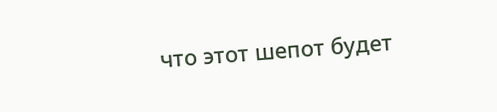что этот шепот будет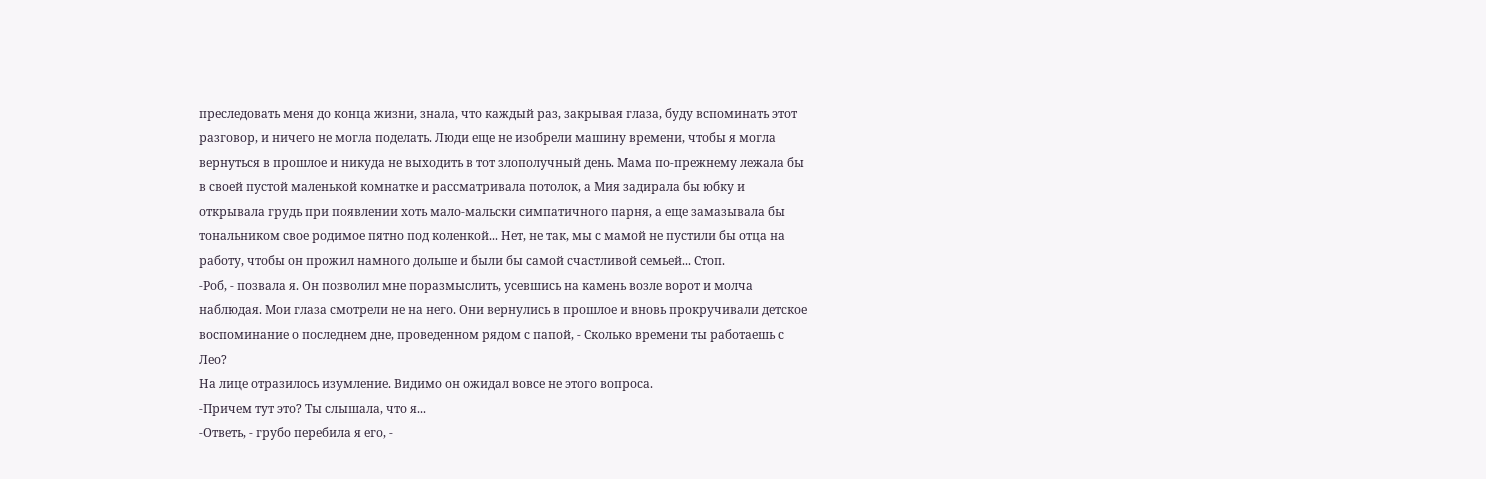преследовать меня до конца жизни, знала, что каждый раз, закрывая глаза, буду вспоминать этот разговор, и ничего не могла поделать. Люди еще не изобрели машину времени, чтобы я могла вернуться в прошлое и никуда не выходить в тот злополучный день. Мама по-прежнему лежала бы в своей пустой маленькой комнатке и рассматривала потолок, а Мия задирала бы юбку и открывала грудь при появлении хоть мало-мальски симпатичного парня, а еще замазывала бы тональником свое родимое пятно под коленкой... Нет, не так, мы с мамой не пустили бы отца на работу, чтобы он прожил намного дольше и были бы самой счастливой семьей... Стоп.
-Роб, - позвала я. Он позволил мне поразмыслить, усевшись на камень возле ворот и молча наблюдая. Мои глаза смотрели не на него. Они вернулись в прошлое и вновь прокручивали детское воспоминание о последнем дне, проведенном рядом с папой, - Сколько времени ты работаешь с Лео?
На лице отразилось изумление. Видимо он ожидал вовсе не этого вопроса.
-Причем тут это? Ты слышала, что я...
-Ответь, - грубо перебила я его, -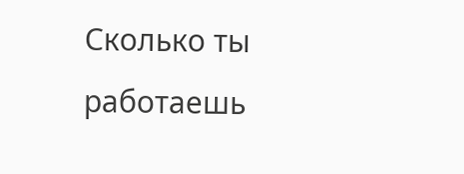Сколько ты работаешь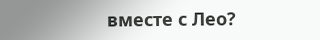вместе с Лео?